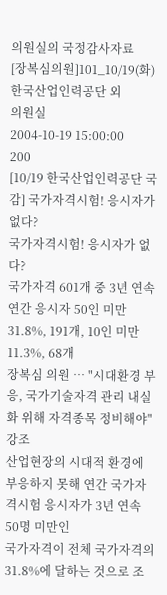의원실의 국정감사자료
[장복심의원]101_10/19(화) 한국산업인력공단 외
의원실
2004-10-19 15:00:00
200
[10/19 한국산업인력공단 국감] 국가자격시험! 응시자가 없다?
국가자격시험! 응시자가 없다?
국가자격 601개 중 3년 연속 연간 응시자 50인 미만 31.8%, 191개, 10인 미만 11.3%, 68개
장복심 의원 … "시대환경 부응, 국가기술자격 관리 내실화 위해 자격종목 정비해야" 강조
산업현장의 시대적 환경에 부응하지 못해 연간 국가자격시험 응시자가 3년 연속 50명 미만인
국가자격이 전체 국가자격의 31.8%에 달하는 것으로 조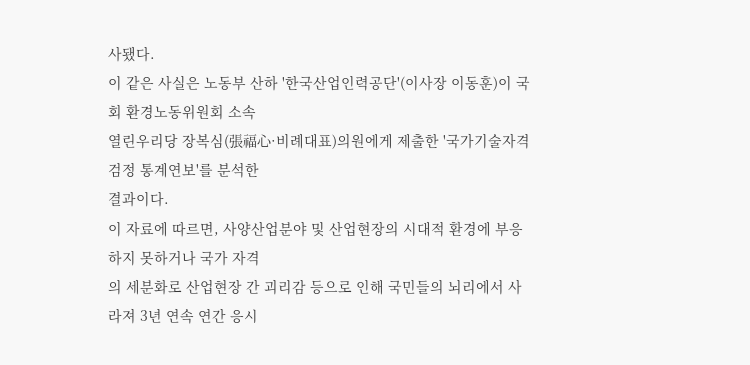사됐다.
이 같은 사실은 노동부 산하 '한국산업인력공단'(이사장 이동훈)이 국회 환경노동위원회 소속
열린우리당 장복심(張福心·비례대표)의원에게 제출한 '국가기술자격검정 통계연보'를 분석한
결과이다.
이 자료에 따르면, 사양산업분야 및 산업현장의 시대적 환경에 부응하지 못하거나 국가 자격
의 세분화로 산업현장 간 괴리감 등으로 인해 국민들의 뇌리에서 사라져 3년 연속 연간 응시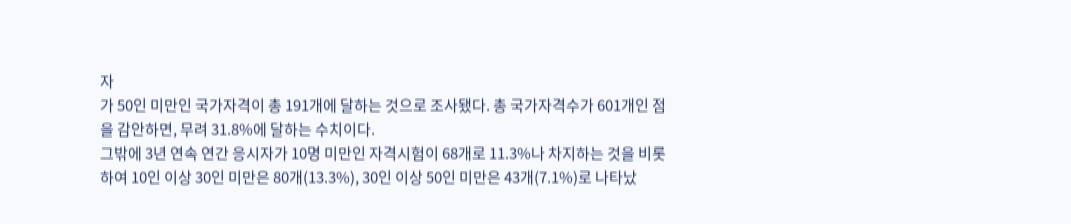자
가 50인 미만인 국가자격이 총 191개에 달하는 것으로 조사됐다. 총 국가자격수가 601개인 점
을 감안하면, 무려 31.8%에 달하는 수치이다.
그밖에 3년 연속 연간 응시자가 10명 미만인 자격시험이 68개로 11.3%나 차지하는 것을 비롯
하여 10인 이상 30인 미만은 80개(13.3%), 30인 이상 50인 미만은 43개(7.1%)로 나타났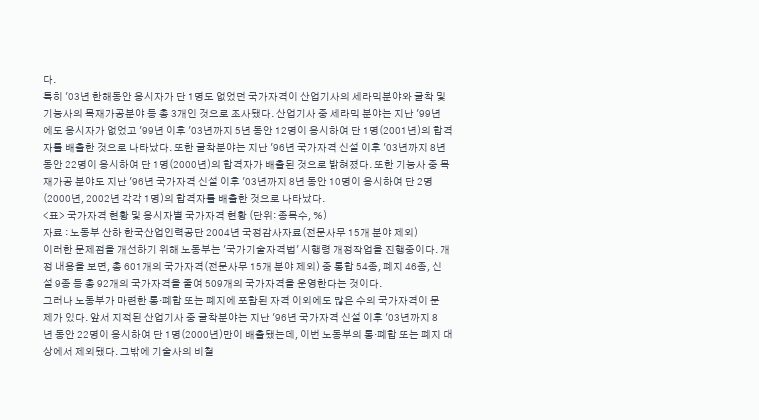다.
특히 '03년 한해동안 응시자가 단 1명도 없었던 국가자격이 산업기사의 세라믹분야와 굴착 및
기능사의 목재가공분야 등 총 3개인 것으로 조사됐다. 산업기사 중 세라믹 분야는 지난 '99년
에도 응시자가 없었고 '99년 이후 '03년까지 5년 동안 12명이 응시하여 단 1명(2001년)의 합격
자를 배출한 것으로 나타났다. 또한 굴착분야는 지난 '96년 국가자격 신설 이후 '03년까지 8년
동안 22명이 응시하여 단 1명(2000년)의 합격자가 배출된 것으로 밝혀졌다. 또한 기능사 중 목
재가공 분야도 지난 '96년 국가자격 신설 이후 '03년까지 8년 동안 10명이 응시하여 단 2명
(2000년, 2002년 각각 1명)의 합격자를 배출한 것으로 나타났다.
<표> 국가자격 현황 및 응시자별 국가자격 현황 (단위: 종목수, %)
자료 : 노동부 산하 한국산업인력공단 2004년 국정감사자료(전문사무 15개 분야 제외)
이러한 문제점을 개선하기 위해 노동부는 '국가기술자격법' 시행령 개정작업을 진행중이다. 개
정 내용을 보면, 총 601개의 국가자격(전문사무 15개 분야 제외) 중 통합 54종, 폐지 46종, 신
설 9종 등 총 92개의 국가자격을 줄여 509개의 국가자격을 운영한다는 것이다.
그러나 노동부가 마련한 통·폐합 또는 폐지에 포함된 자격 이외에도 많은 수의 국가자격이 문
제가 있다. 앞서 지적된 산업기사 중 굴착분야는 지난 '96년 국가자격 신설 이후 '03년까지 8
년 동안 22명이 응시하여 단 1명(2000년)만이 배출됐는데, 이번 노동부의 통·폐합 또는 폐지 대
상에서 제외됐다. 그밖에 기술사의 비철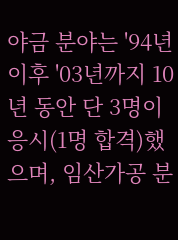야금 분야는 '94년 이후 '03년까지 10년 동안 단 3명이
응시(1명 합격)했으며, 임산가공 분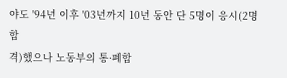야도 '94년 이후 '03년까지 10년 동안 단 5명이 응시(2명 합
격)했으나 노동부의 통·폐합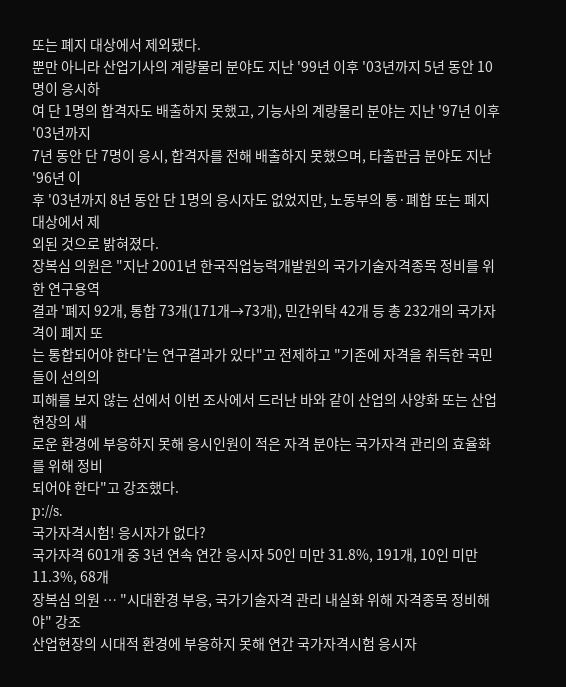또는 폐지 대상에서 제외됐다.
뿐만 아니라 산업기사의 계량물리 분야도 지난 '99년 이후 '03년까지 5년 동안 10명이 응시하
여 단 1명의 합격자도 배출하지 못했고, 기능사의 계량물리 분야는 지난 '97년 이후 '03년까지
7년 동안 단 7명이 응시, 합격자를 전해 배출하지 못했으며, 타출판금 분야도 지난 '96년 이
후 '03년까지 8년 동안 단 1명의 응시자도 없었지만, 노동부의 통·폐합 또는 폐지 대상에서 제
외된 것으로 밝혀졌다.
장복심 의원은 "지난 2001년 한국직업능력개발원의 국가기술자격종목 정비를 위한 연구용역
결과 '폐지 92개, 통합 73개(171개→73개), 민간위탁 42개 등 총 232개의 국가자격이 폐지 또
는 통합되어야 한다'는 연구결과가 있다"고 전제하고 "기존에 자격을 취득한 국민들이 선의의
피해를 보지 않는 선에서 이번 조사에서 드러난 바와 같이 산업의 사양화 또는 산업현장의 새
로운 환경에 부응하지 못해 응시인원이 적은 자격 분야는 국가자격 관리의 효율화를 위해 정비
되어야 한다"고 강조했다.
p://s.
국가자격시험! 응시자가 없다?
국가자격 601개 중 3년 연속 연간 응시자 50인 미만 31.8%, 191개, 10인 미만 11.3%, 68개
장복심 의원 … "시대환경 부응, 국가기술자격 관리 내실화 위해 자격종목 정비해야" 강조
산업현장의 시대적 환경에 부응하지 못해 연간 국가자격시험 응시자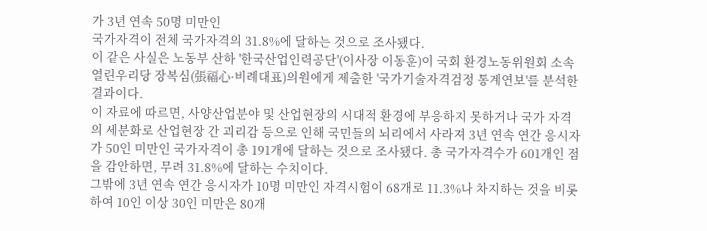가 3년 연속 50명 미만인
국가자격이 전체 국가자격의 31.8%에 달하는 것으로 조사됐다.
이 같은 사실은 노동부 산하 '한국산업인력공단'(이사장 이동훈)이 국회 환경노동위원회 소속
열린우리당 장복심(張福心·비례대표)의원에게 제출한 '국가기술자격검정 통계연보'를 분석한
결과이다.
이 자료에 따르면, 사양산업분야 및 산업현장의 시대적 환경에 부응하지 못하거나 국가 자격
의 세분화로 산업현장 간 괴리감 등으로 인해 국민들의 뇌리에서 사라져 3년 연속 연간 응시자
가 50인 미만인 국가자격이 총 191개에 달하는 것으로 조사됐다. 총 국가자격수가 601개인 점
을 감안하면, 무려 31.8%에 달하는 수치이다.
그밖에 3년 연속 연간 응시자가 10명 미만인 자격시험이 68개로 11.3%나 차지하는 것을 비롯
하여 10인 이상 30인 미만은 80개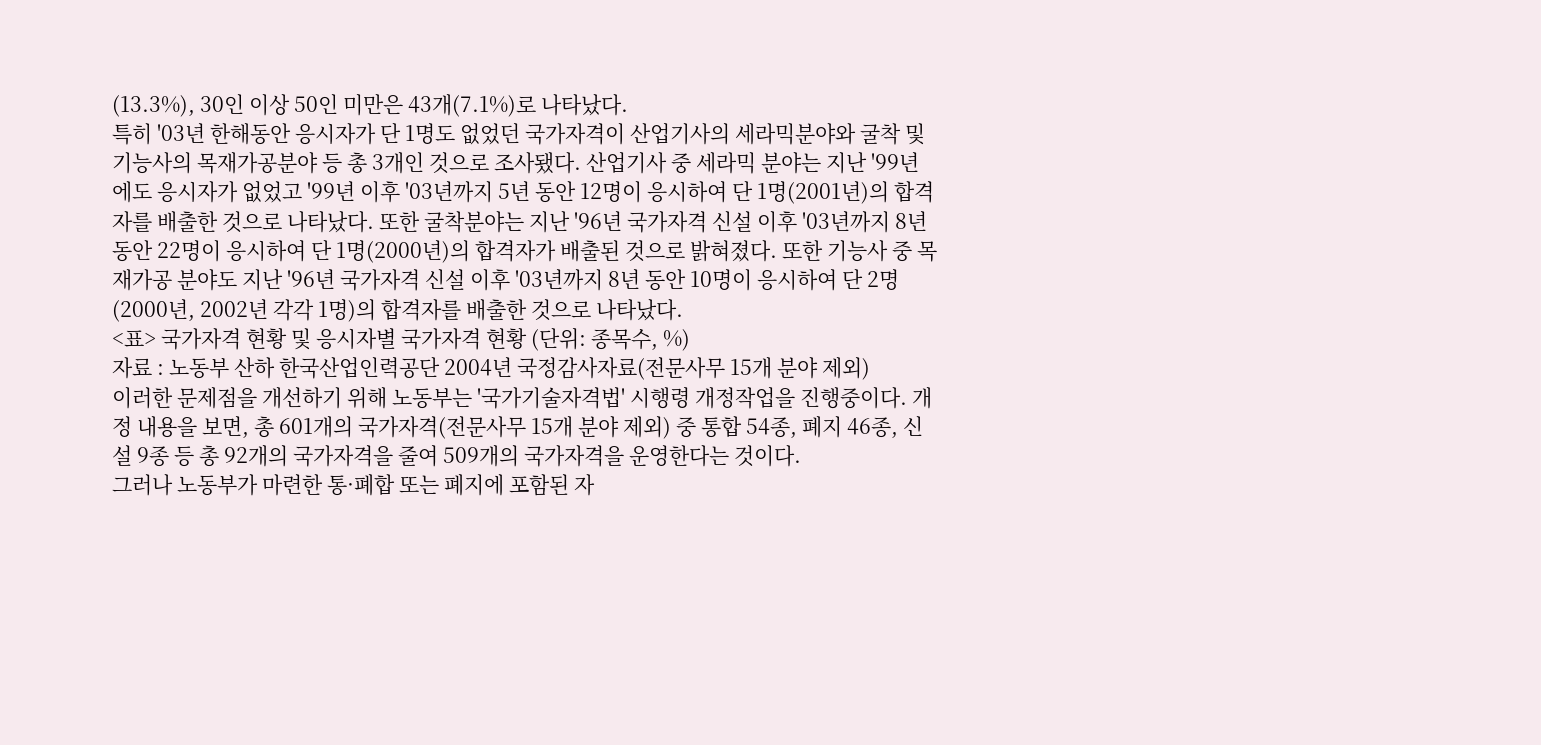(13.3%), 30인 이상 50인 미만은 43개(7.1%)로 나타났다.
특히 '03년 한해동안 응시자가 단 1명도 없었던 국가자격이 산업기사의 세라믹분야와 굴착 및
기능사의 목재가공분야 등 총 3개인 것으로 조사됐다. 산업기사 중 세라믹 분야는 지난 '99년
에도 응시자가 없었고 '99년 이후 '03년까지 5년 동안 12명이 응시하여 단 1명(2001년)의 합격
자를 배출한 것으로 나타났다. 또한 굴착분야는 지난 '96년 국가자격 신설 이후 '03년까지 8년
동안 22명이 응시하여 단 1명(2000년)의 합격자가 배출된 것으로 밝혀졌다. 또한 기능사 중 목
재가공 분야도 지난 '96년 국가자격 신설 이후 '03년까지 8년 동안 10명이 응시하여 단 2명
(2000년, 2002년 각각 1명)의 합격자를 배출한 것으로 나타났다.
<표> 국가자격 현황 및 응시자별 국가자격 현황 (단위: 종목수, %)
자료 : 노동부 산하 한국산업인력공단 2004년 국정감사자료(전문사무 15개 분야 제외)
이러한 문제점을 개선하기 위해 노동부는 '국가기술자격법' 시행령 개정작업을 진행중이다. 개
정 내용을 보면, 총 601개의 국가자격(전문사무 15개 분야 제외) 중 통합 54종, 폐지 46종, 신
설 9종 등 총 92개의 국가자격을 줄여 509개의 국가자격을 운영한다는 것이다.
그러나 노동부가 마련한 통·폐합 또는 폐지에 포함된 자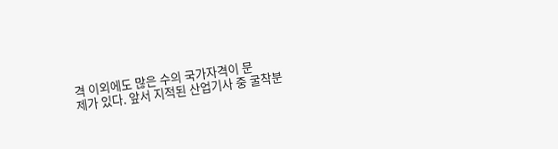격 이외에도 많은 수의 국가자격이 문
제가 있다. 앞서 지적된 산업기사 중 굴착분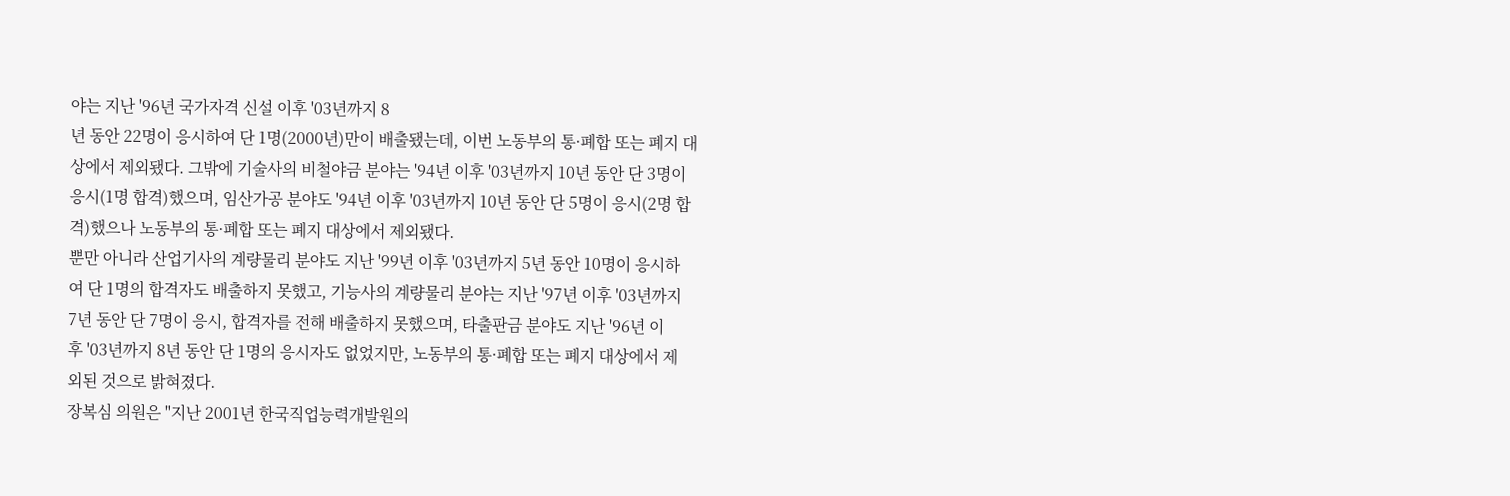야는 지난 '96년 국가자격 신설 이후 '03년까지 8
년 동안 22명이 응시하여 단 1명(2000년)만이 배출됐는데, 이번 노동부의 통·폐합 또는 폐지 대
상에서 제외됐다. 그밖에 기술사의 비철야금 분야는 '94년 이후 '03년까지 10년 동안 단 3명이
응시(1명 합격)했으며, 임산가공 분야도 '94년 이후 '03년까지 10년 동안 단 5명이 응시(2명 합
격)했으나 노동부의 통·폐합 또는 폐지 대상에서 제외됐다.
뿐만 아니라 산업기사의 계량물리 분야도 지난 '99년 이후 '03년까지 5년 동안 10명이 응시하
여 단 1명의 합격자도 배출하지 못했고, 기능사의 계량물리 분야는 지난 '97년 이후 '03년까지
7년 동안 단 7명이 응시, 합격자를 전해 배출하지 못했으며, 타출판금 분야도 지난 '96년 이
후 '03년까지 8년 동안 단 1명의 응시자도 없었지만, 노동부의 통·폐합 또는 폐지 대상에서 제
외된 것으로 밝혀졌다.
장복심 의원은 "지난 2001년 한국직업능력개발원의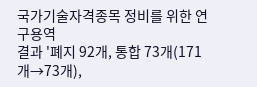국가기술자격종목 정비를 위한 연구용역
결과 '폐지 92개, 통합 73개(171개→73개),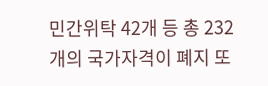민간위탁 42개 등 총 232개의 국가자격이 폐지 또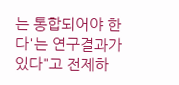는 통합되어야 한다'는 연구결과가 있다"고 전제하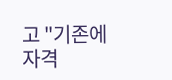고 "기존에 자격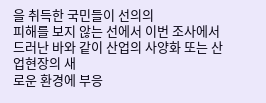을 취득한 국민들이 선의의
피해를 보지 않는 선에서 이번 조사에서 드러난 바와 같이 산업의 사양화 또는 산업현장의 새
로운 환경에 부응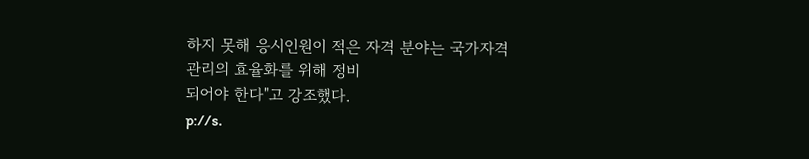하지 못해 응시인원이 적은 자격 분야는 국가자격 관리의 효율화를 위해 정비
되어야 한다"고 강조했다.
p://s.